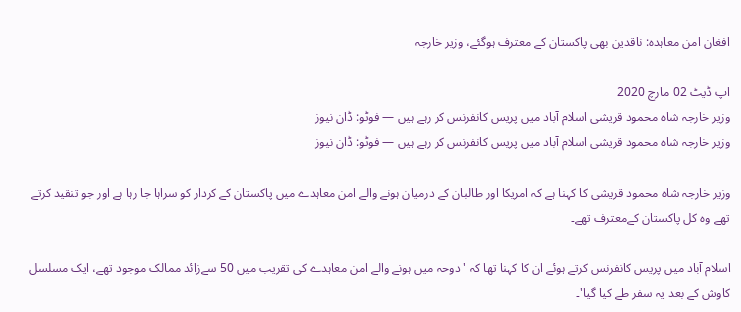افغان امن معاہدہ: ناقدین بھی پاکستان کے معترف ہوگئے، وزیر خارجہ

اپ ڈیٹ 02 مارچ 2020
وزیر خارجہ شاہ محمود قریشی اسلام آباد میں پریس کانفرنس کر رہے ہیں — فوٹو: ڈان نیوز
وزیر خارجہ شاہ محمود قریشی اسلام آباد میں پریس کانفرنس کر رہے ہیں — فوٹو: ڈان نیوز

وزیر خارجہ شاہ محمود قریشی کا کہنا ہے کہ امریکا اور طالبان کے درمیان ہونے والے امن معاہدے میں پاکستان کے کردار کو سراہا جا رہا ہے اور جو تنقید کرتے تھے وہ کل پاکستان کےمعترف تھے۔

اسلام آباد میں پریس کانفرنس کرتے ہوئے ان کا کہنا تھا کہ 'دوحہ میں ہونے والے امن معاہدے کی تقریب میں 50 سےزائد ممالک موجود تھے، ایک مسلسل کاوش کے بعد یہ سفر طے کیا گیا'۔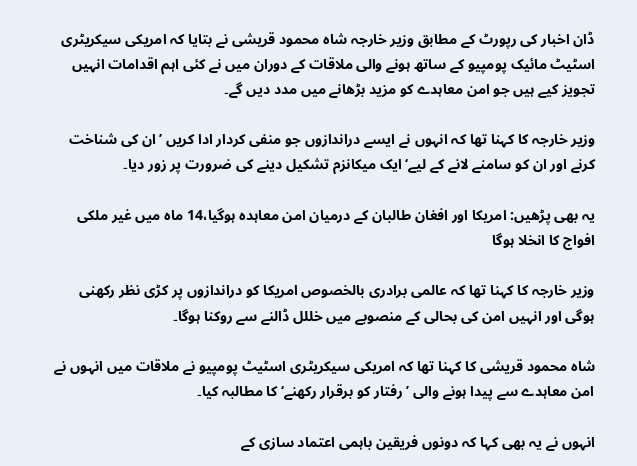ڈان اخبار کی رپورٹ کے مطابق وزیر خارجہ شاہ محمود قریشی نے بتایا کہ امریکی سیکریٹری اسٹیٹ مائیک پومپیو کے ساتھ ہونے والی ملاقات کے دوران میں نے کئی اہم اقدامات انہیں تجویز کیے ہیں جو امن معاہدے کو مزید بڑھانے میں مدد دیں گے۔

وزیر خارجہ کا کہنا تھا کہ انہوں نے ایسے دراندازوں جو منفی کردار ادا کریں ’ان کی شناخت کرنے اور ان کو سامنے لانے کے لیے‘ ایک میکانزم تشکیل دینے کی ضرورت پر زور دیا۔

یہ بھی پڑھیں: امریکا اور افغان طالبان کے درمیان امن معاہدہ ہوگیا،14 ماہ میں غیر ملکی افواج کا انخلا ہوگا

وزیر خارجہ کا کہنا تھا کہ عالمی برادری بالخصوص امریکا کو دراندازوں پر کڑی نظر رکھنی ہوگی اور انہیں امن کی بحالی کے منصوبے میں خللل ڈالنے سے روکنا ہوگا۔

شاہ محمود قریشی کا کہنا تھا کہ امریکی سیکریٹری اسٹیٹ پومپیو نے ملاقات میں انہوں نے امن معاہدے سے پیدا ہونے والی ’رفتار کو برقرار رکھنے‘ کا مطالبہ کیا۔

انہوں نے یہ بھی کہا کہ دونوں فریقین باہمی اعتماد سازی کے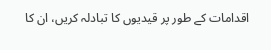اقدامات کے طور پر قیدیوں کا تبادلہ کریں، ان کا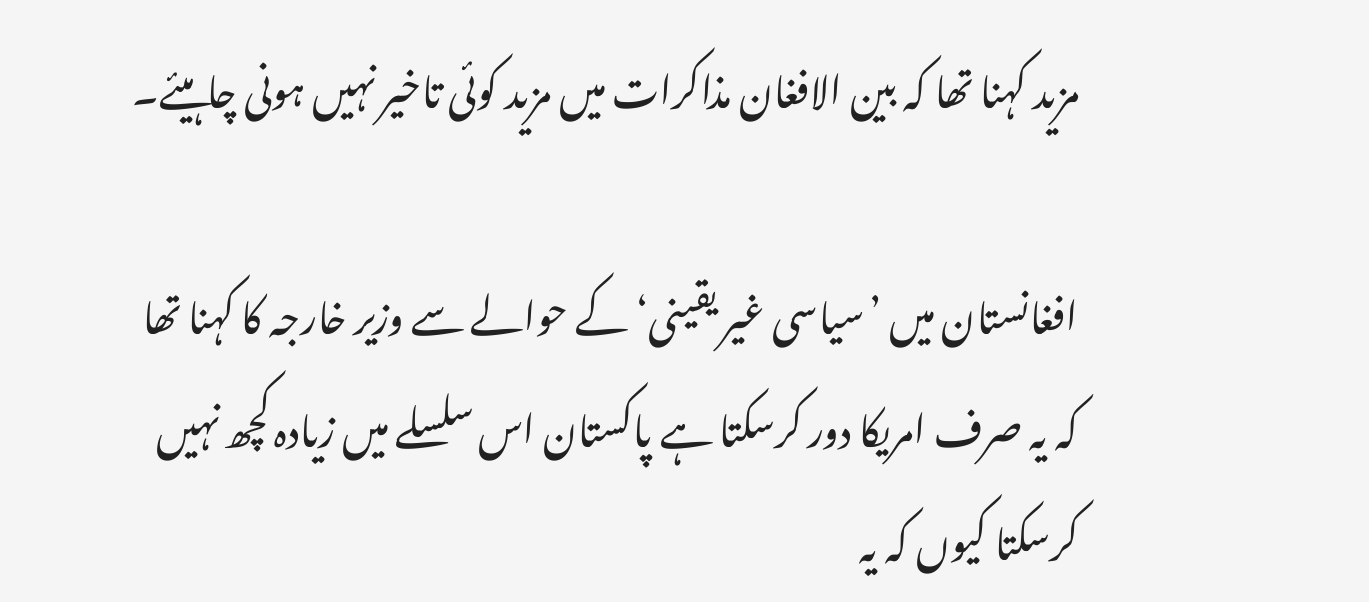مزید کہنا تھا کہ بین الافغان مذاکرات میں مزید کوئی تاخیر نہیں ہونی چاہیئے۔

افغانستان میں ’سیاسی غیر یقینی‘ کے حوالے سے وزیر خارجہ کا کہنا تھا کہ یہ صرف امریکا دور کرسکتا ہے پاکستان اس سلسلے میں زیادہ کچھ نہیں کرسکتا کیوں کہ یہ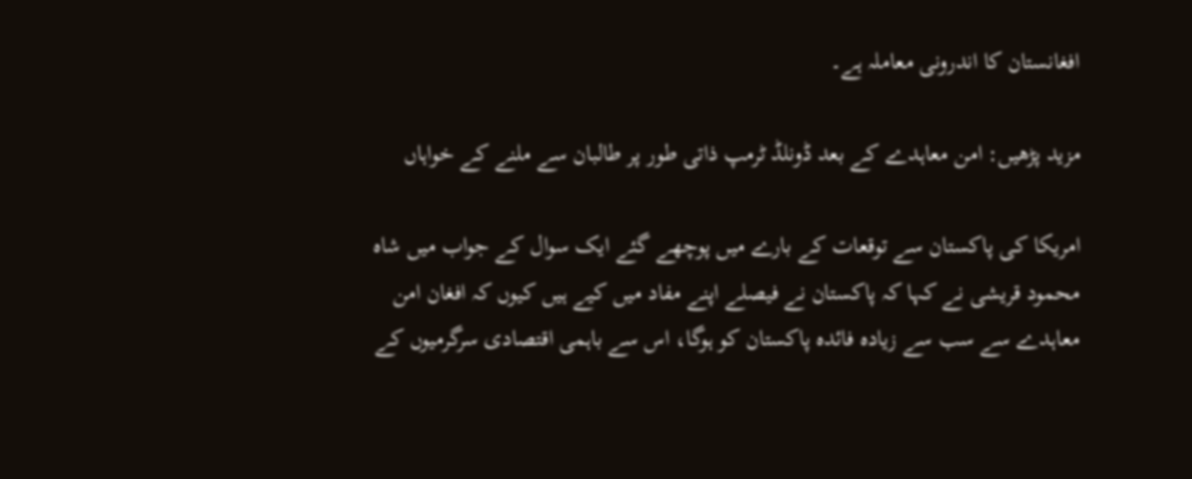افغانستان کا اندرونی معاملہ ہے۔

مزید پڑھیں: امن معاہدے کے بعد ڈونلڈ ٹرمپ ذاتی طور پر طالبان سے ملنے کے خواہاں

امریکا کی پاکستان سے توقعات کے بارے میں پوچھے گئے ایک سوال کے جواب میں شاہ محمود قریشی نے کہا کہ پاکستان نے فیصلے اپنے مفاد میں کیے ہیں کیوں کہ افغان امن معاہدے سے سب سے زیادہ فائدہ پاکستان کو ہوگا، اس سے باہمی اقتصادی سرگرمیوں کے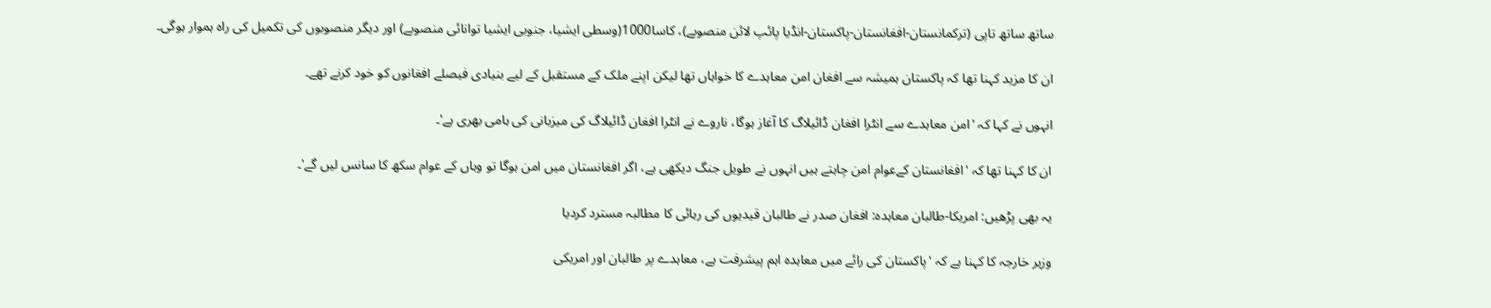ساتھ ساتھ تاپی (ترکمانستان-افغانستان-پاکستان-انڈیا پائپ لائن منصوبے)، کاسا1000(وسطی ایشیا، جنوبی ایشیا توانائی منصوبے) اور دیگر منصوبوں کی تکمیل کی راہ ہموار ہوگی۔

ان کا مزید کہنا تھا کہ پاکستان ہمیشہ سے افغان امن معاہدے کا خواہاں تھا لیکن اپنے ملک کے مستقبل کے لیے بنیادی فیصلے افغانوں کو خود کرنے تھے۔

انہوں نے کہا کہ 'امن معاہدے سے انٹرا افغان ڈائیلاگ کا آغاز ہوگا، ناروے نے انٹرا افغان ڈائیلاگ کی میزبانی کی ہامی بھری ہے'۔

ان کا کہنا تھا کہ 'افغانستان کےعوام امن چاہتے ہیں انہوں نے طویل جنگ دیکھی ہے، اگر افغانستان میں امن ہوگا تو وہاں کے عوام سکھ کا سانس لیں گے'۔

یہ بھی پڑھیں: امریکا-طالبان معاہدہ: افغان صدر نے طالبان قیدیوں کی رہائی کا مطالبہ مسترد کردیا

وزیر خارجہ کا کہنا ہے کہ 'پاکستان کی رائے میں معاہدہ اہم پیشرفت ہے، معاہدے پر طالبان اور امریکی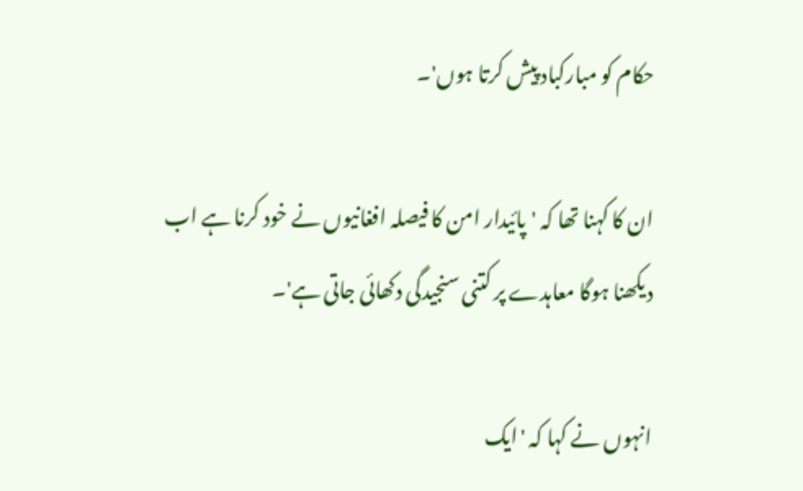حکام کو مبارکباد پیش کرتا ہوں'۔

ان کا کہنا تھا کہ 'پائیدار امن کا فیصلہ افغانیوں نے خود کرنا ہے اب دیکھنا ہوگا معاہدے پر کتنی سنجیدگی دکھائی جاتی ہے'۔

انہوں نے کہا کہ 'ایک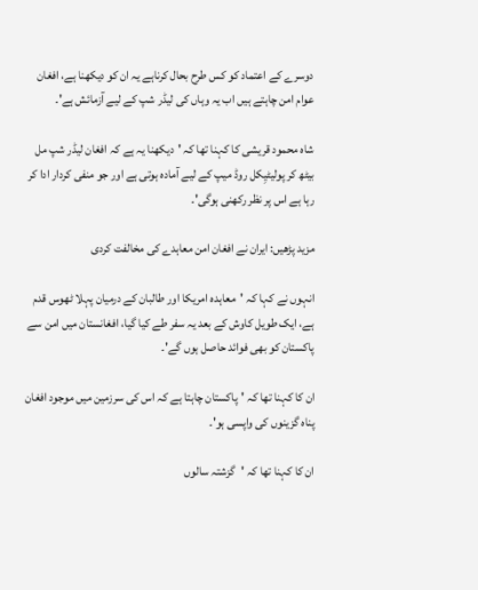دوسرے کے اعتماد کو کس طرح بحال کرناہے یہ ان کو دیکھنا ہے، افغان عوام امن چاہتے ہیں اب یہ وہاں کی لیڈر شپ کے لیے آزمائش ہے'۔

شاہ محمود قریشی کا کہنا تھا کہ 'دیکھنا یہ ہے کہ افغان لیڈر شپ مل بیٹھ کر پولیٹیِکل روڈ میپ کے لیے آمادہ ہوتی ہے اور جو منفی کردار ادا کر رہا ہے اس پر نظر رکھنی ہوگی'۔

مزید پڑھیں: ایران نے افغان امن معاہدے کی مخالفت کردی

انہوں نے کہا کہ 'معاہدہ امریکا اور طالبان کے درمیان پہلا ٹھوس قدم ہے، ایک طویل کاوش کے بعد یہ سفر طے کیا گیا، افغانستان میں امن سے پاکستان کو بھی فوائد حاصل ہوں گے'۔

ان کا کہنا تھا کہ 'پاکستان چاہتا ہے کہ اس کی سرزمین میں موجود افغان پناہ گزینوں کی واپسی ہو'۔

ان کا کہنا تھا کہ 'گزشتہ سالوں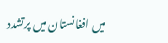میں افغانستان میں پرتشدد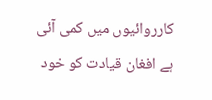کارروائیوں میں کمی آئی ہے افغان قیادت کو خود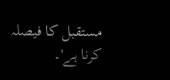مستقبل کا فیصلہ کرنا ہے'۔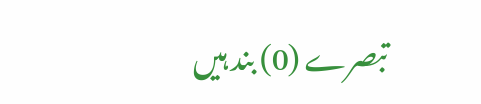تبصرے (0) بند ہیں